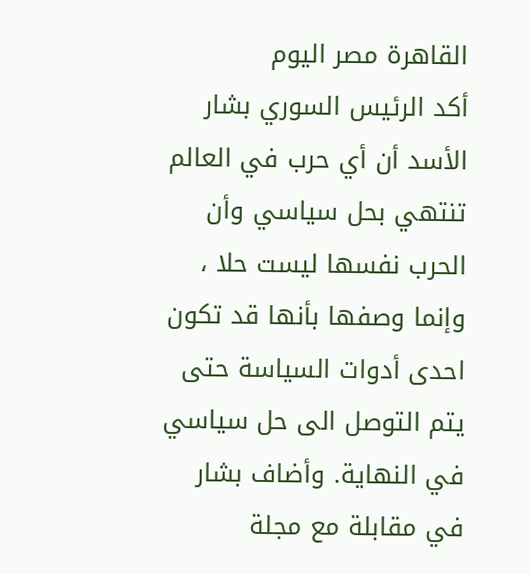القاهرة مصر اليوم
أكد الرئيس السوري بشار الأسد أن أي حرب في العالم تنتهي بحل سياسي وأن الحرب نفسها ليست حلا ، وإنما وصفها بأنها قد تكون احدى أدوات السياسة حتى يتم التوصل الى حل سياسي في النهاية. وأضاف بشار في مقابلة مع مجلة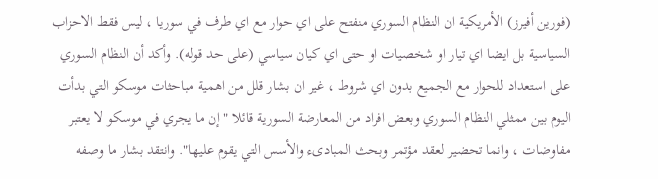(فورين أفيرز) الأمريكية ان النظام السوري منفتح على اي حوار مع اي طرف في سوريا ، ليس فقط الاحزاب السياسية بل ايضا اي تيار او شخصيات او حتى اي كيان سياسي (على حد قوله). وأكد أن النظام السوري على استعداد للحوار مع الجميع بدون اي شروط ، غير ان بشار قلل من اهمية مباحثات موسكو التي بدأت اليوم بين ممثلي النظام السوري وبعض افراد من المعارضة السورية قائلا " إن ما يجري في موسكو لا يعتبر مفاوضات ، وانما تحضير لعقد مؤتمر وبحث المبادىء والأسس التي يقوم عليها". وانتقد بشار ما وصفه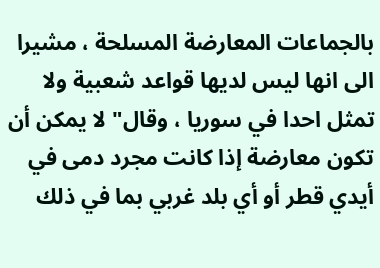بالجماعات المعارضة المسلحة ، مشيرا الى انها ليس لديها قواعد شعبية ولا تمثل احدا في سوريا ، وقال" لا يمكن أن تكون معارضة إذا كانت مجرد دمى في أيدي قطر أو أي بلد غربي بما في ذلك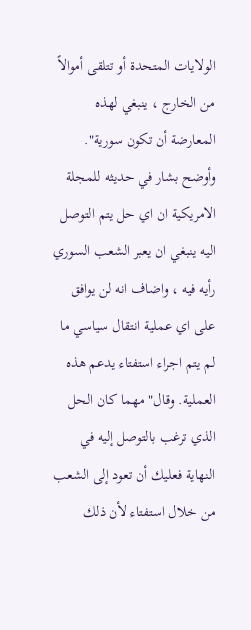الولايات المتحدة أو تتلقى أموالاً من الخارج ، ينبغي لهذه المعارضة أن تكون سورية". وأوضح بشار في حديثه للمجلة الامريكية ان اي حل يتم التوصل اليه ينبغي ان يعبر الشعب السوري رأيه فيه ، واضاف انه لن يوافق على اي عملية انتقال سياسي ما لم يتم اجراء استفتاء يدعم هذه العملية. وقال" مهما كان الحل الذي ترغب بالتوصل إليه في النهاية فعليك أن تعود إلى الشعب من خلال استفتاء لأن ذلك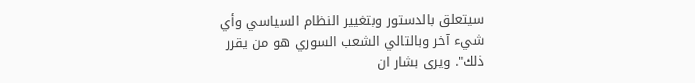سيتعلق بالدستور وبتغيير النظام السياسي وأي شيء آخر وبالتالي الشعب السوري هو من يقرر ذلك". ويرى بشار ان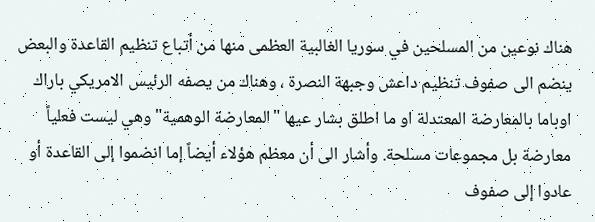هناك نوعين من المسلحين في سوريا الغالبية العظمى منها من أتباع تنظيم القاعدة والبعض ينضم الى صفوف تنظيم داعش وجبهة النصرة ، وهناك من يصفه الرئيس الامريكي باراك اوباما بالمعارضة المعتدلة او ما اطلق بشار عيها "المعارضة الوهمية" وهي ليست فعلياً معارضة بل مجموعات مسلحة. وأشار الى أن معظم هؤلاء أيضاً إما انضموا إلى القاعدة أو عادوا إلى صفوف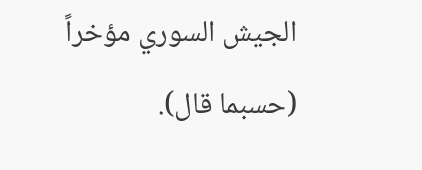الجيش السوري مؤخراً (حسبما قال).